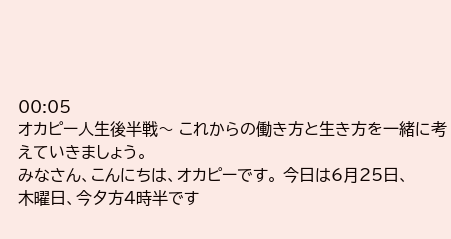00:05
オカピー人生後半戦〜 これからの働き方と生き方を一緒に考えていきましょう。
みなさん、こんにちは、オカピーです。 今日は6月25日、
木曜日、今夕方4時半です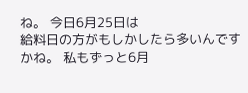ね。 今日6月25日は
給料日の方がもしかしたら多いんですかね。 私もずっと6月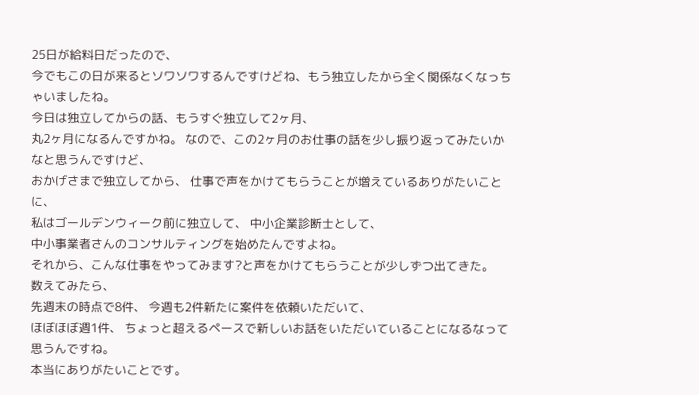25日が給料日だったので、
今でもこの日が来るとソワソワするんですけどね、もう独立したから全く関係なくなっちゃいましたね。
今日は独立してからの話、もうすぐ独立して2ヶ月、
丸2ヶ月になるんですかね。 なので、この2ヶ月のお仕事の話を少し振り返ってみたいかなと思うんですけど、
おかげさまで独立してから、 仕事で声をかけてもらうことが増えているありがたいことに、
私はゴールデンウィーク前に独立して、 中小企業診断士として、
中小事業者さんのコンサルティングを始めたんですよね。
それから、こんな仕事をやってみます?と声をかけてもらうことが少しずつ出てきた。
数えてみたら、
先週末の時点で8件、 今週も2件新たに案件を依頼いただいて、
ほぼほぼ週1件、 ちょっと超えるペースで新しいお話をいただいていることになるなって思うんですね。
本当にありがたいことです。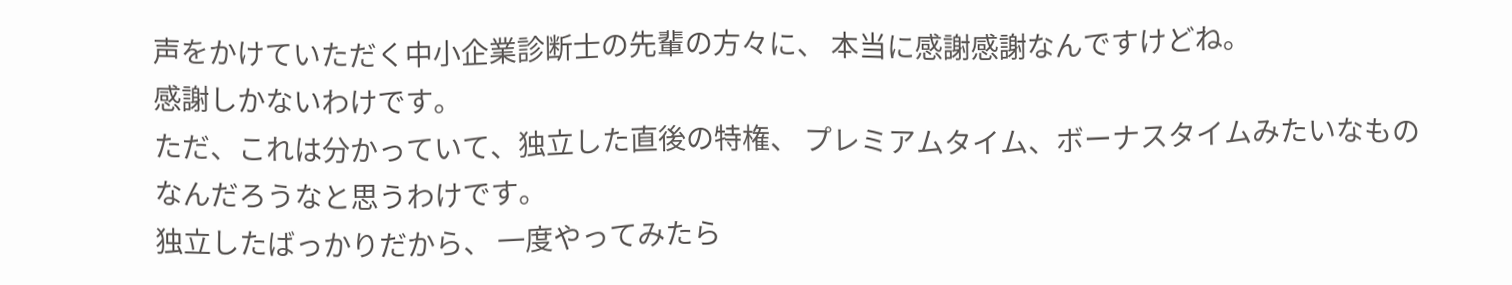声をかけていただく中小企業診断士の先輩の方々に、 本当に感謝感謝なんですけどね。
感謝しかないわけです。
ただ、これは分かっていて、独立した直後の特権、 プレミアムタイム、ボーナスタイムみたいなものなんだろうなと思うわけです。
独立したばっかりだから、 一度やってみたら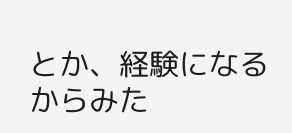とか、経験になるからみた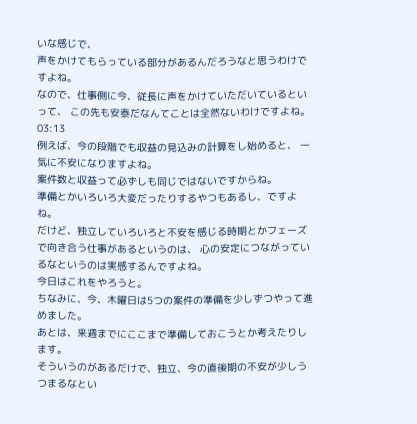いな感じで、
声をかけてもらっている部分があるんだろうなと思うわけですよね。
なので、仕事側に今、従長に声をかけていただいているといって、 この先も安泰だなんてことは全然ないわけですよね。
03:13
例えば、今の段階でも収益の見込みの計算をし始めると、 一気に不安になりますよね。
案件数と収益って必ずしも同じではないですからね。
準備とかいろいろ大変だったりするやつもあるし、ですよね。
だけど、独立していろいろと不安を感じる時期とかフェーズで向き合う仕事があるというのは、 心の安定につながっているなというのは実感するんですよね。
今日はこれをやろうと。
ちなみに、今、木曜日は5つの案件の準備を少しずつやって進めました。
あとは、来週までにここまで準備しておこうとか考えたりします。
そういうのがあるだけで、独立、今の直後期の不安が少しうつまるなとい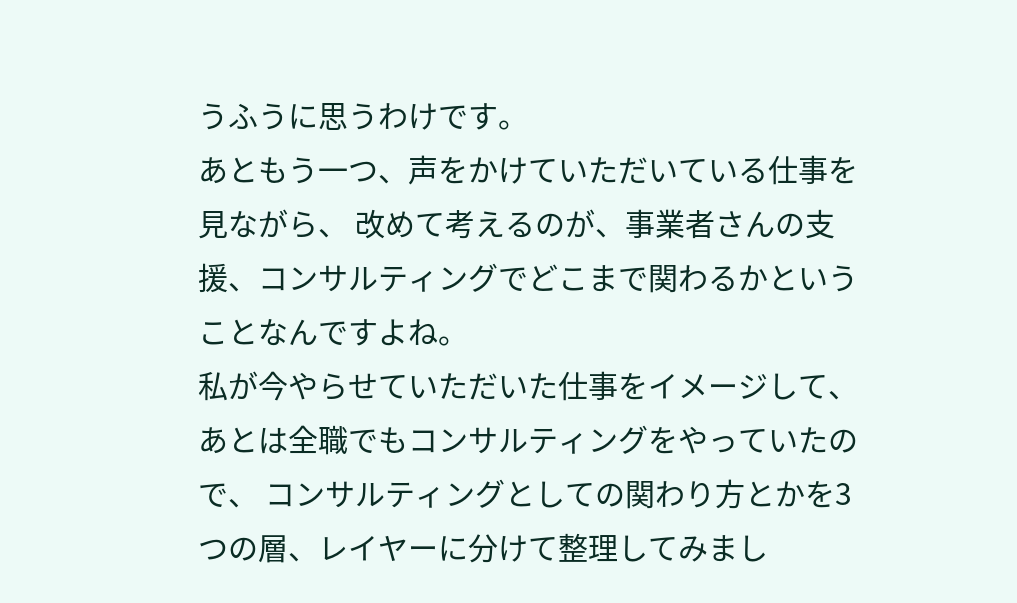うふうに思うわけです。
あともう一つ、声をかけていただいている仕事を見ながら、 改めて考えるのが、事業者さんの支援、コンサルティングでどこまで関わるかということなんですよね。
私が今やらせていただいた仕事をイメージして、あとは全職でもコンサルティングをやっていたので、 コンサルティングとしての関わり方とかを3つの層、レイヤーに分けて整理してみまし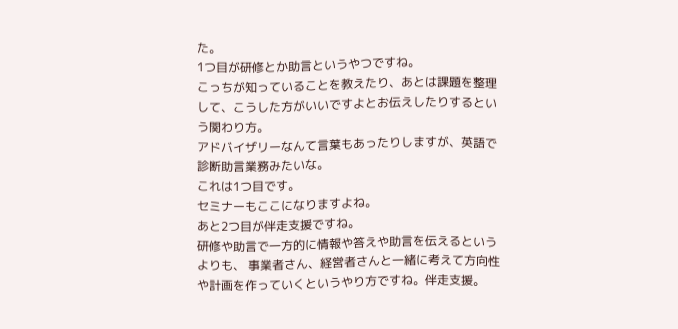た。
1つ目が研修とか助言というやつですね。
こっちが知っていることを教えたり、あとは課題を整理して、こうした方がいいですよとお伝えしたりするという関わり方。
アドバイザリーなんて言葉もあったりしますが、英語で診断助言業務みたいな。
これは1つ目です。
セミナーもここになりますよね。
あと2つ目が伴走支援ですね。
研修や助言で一方的に情報や答えや助言を伝えるというよりも、 事業者さん、経営者さんと一緒に考えて方向性や計画を作っていくというやり方ですね。伴走支援。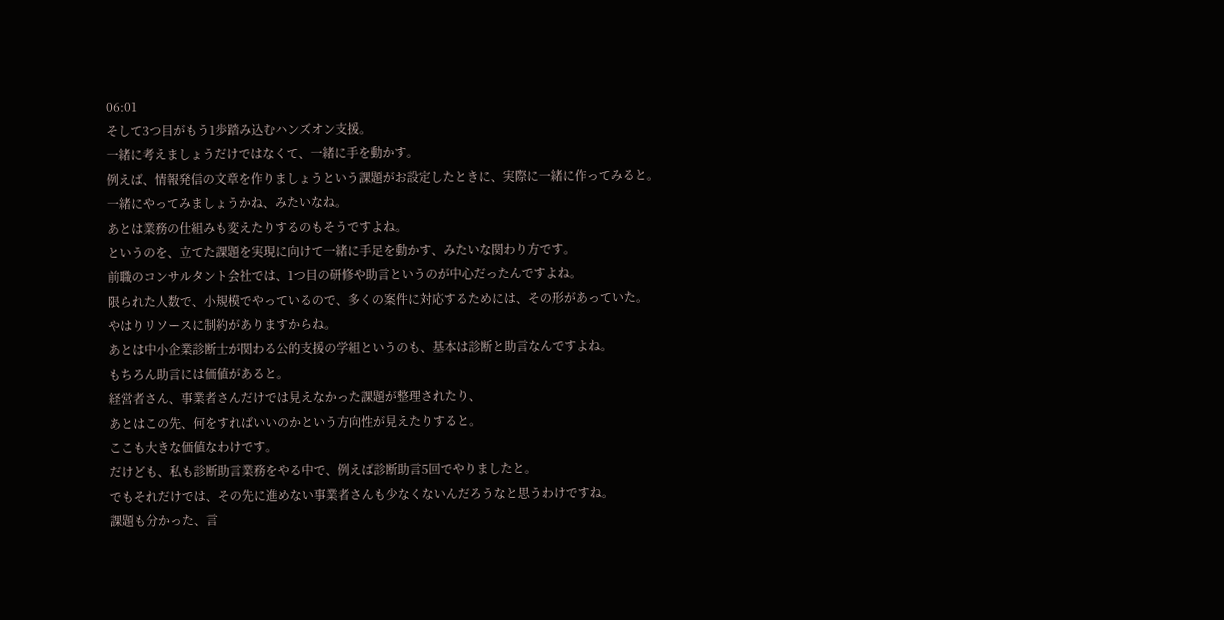06:01
そして3つ目がもう1歩踏み込むハンズオン支援。
一緒に考えましょうだけではなくて、一緒に手を動かす。
例えば、情報発信の文章を作りましょうという課題がお設定したときに、実際に一緒に作ってみると。
一緒にやってみましょうかね、みたいなね。
あとは業務の仕組みも変えたりするのもそうですよね。
というのを、立てた課題を実現に向けて一緒に手足を動かす、みたいな関わり方です。
前職のコンサルタント会社では、1つ目の研修や助言というのが中心だったんですよね。
限られた人数で、小規模でやっているので、多くの案件に対応するためには、その形があっていた。
やはりリソースに制約がありますからね。
あとは中小企業診断士が関わる公的支援の学組というのも、基本は診断と助言なんですよね。
もちろん助言には価値があると。
経営者さん、事業者さんだけでは見えなかった課題が整理されたり、
あとはこの先、何をすればいいのかという方向性が見えたりすると。
ここも大きな価値なわけです。
だけども、私も診断助言業務をやる中で、例えば診断助言5回でやりましたと。
でもそれだけでは、その先に進めない事業者さんも少なくないんだろうなと思うわけですね。
課題も分かった、言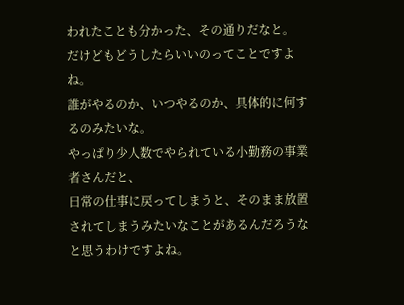われたことも分かった、その通りだなと。
だけどもどうしたらいいのってことですよね。
誰がやるのか、いつやるのか、具体的に何するのみたいな。
やっぱり少人数でやられている小勤務の事業者さんだと、
日常の仕事に戻ってしまうと、そのまま放置されてしまうみたいなことがあるんだろうなと思うわけですよね。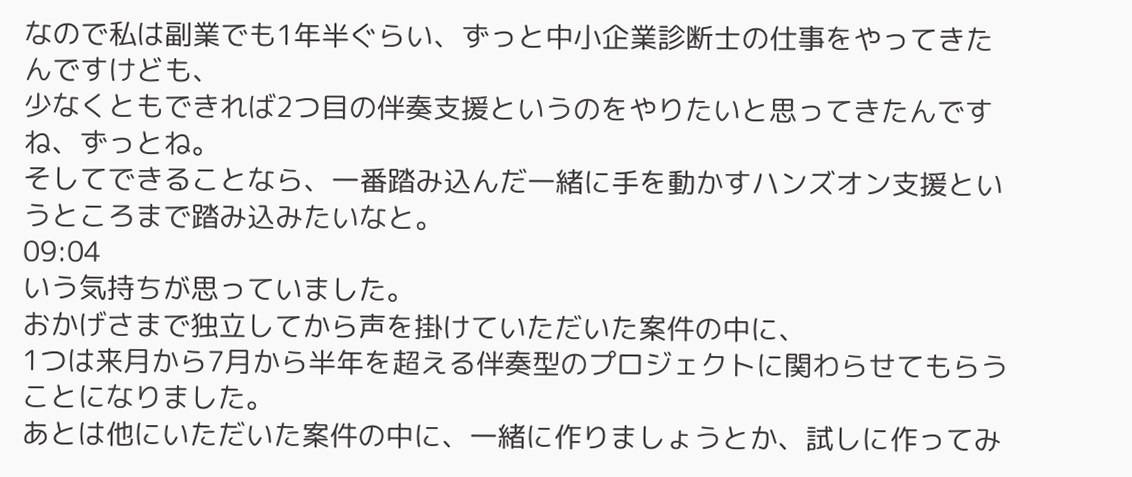なので私は副業でも1年半ぐらい、ずっと中小企業診断士の仕事をやってきたんですけども、
少なくともできれば2つ目の伴奏支援というのをやりたいと思ってきたんですね、ずっとね。
そしてできることなら、一番踏み込んだ一緒に手を動かすハンズオン支援というところまで踏み込みたいなと。
09:04
いう気持ちが思っていました。
おかげさまで独立してから声を掛けていただいた案件の中に、
1つは来月から7月から半年を超える伴奏型のプロジェクトに関わらせてもらうことになりました。
あとは他にいただいた案件の中に、一緒に作りましょうとか、試しに作ってみ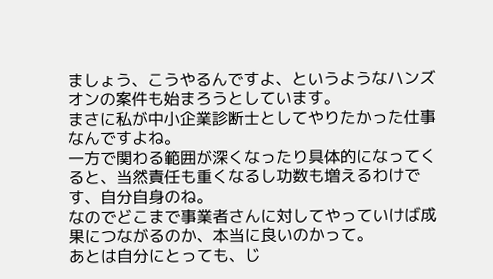ましょう、こうやるんですよ、というようなハンズオンの案件も始まろうとしています。
まさに私が中小企業診断士としてやりたかった仕事なんですよね。
一方で関わる範囲が深くなったり具体的になってくると、当然責任も重くなるし功数も増えるわけです、自分自身のね。
なのでどこまで事業者さんに対してやっていけば成果につながるのか、本当に良いのかって。
あとは自分にとっても、じ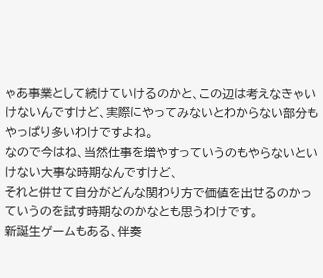ゃあ事業として続けていけるのかと、この辺は考えなきゃいけないんですけど、実際にやってみないとわからない部分もやっぱり多いわけですよね。
なので今はね、当然仕事を増やすっていうのもやらないといけない大事な時期なんですけど、
それと併せて自分がどんな関わり方で価値を出せるのかっていうのを試す時期なのかなとも思うわけです。
新誕生ゲームもある、伴奏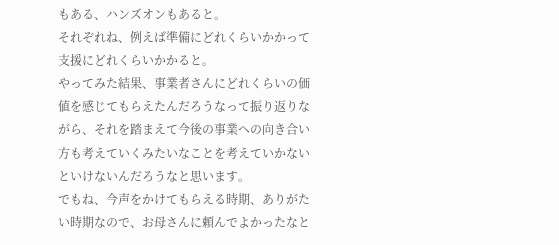もある、ハンズオンもあると。
それぞれね、例えば準備にどれくらいかかって支援にどれくらいかかると。
やってみた結果、事業者さんにどれくらいの価値を感じてもらえたんだろうなって振り返りながら、それを踏まえて今後の事業への向き合い方も考えていくみたいなことを考えていかないといけないんだろうなと思います。
でもね、今声をかけてもらえる時期、ありがたい時期なので、お母さんに頼んでよかったなと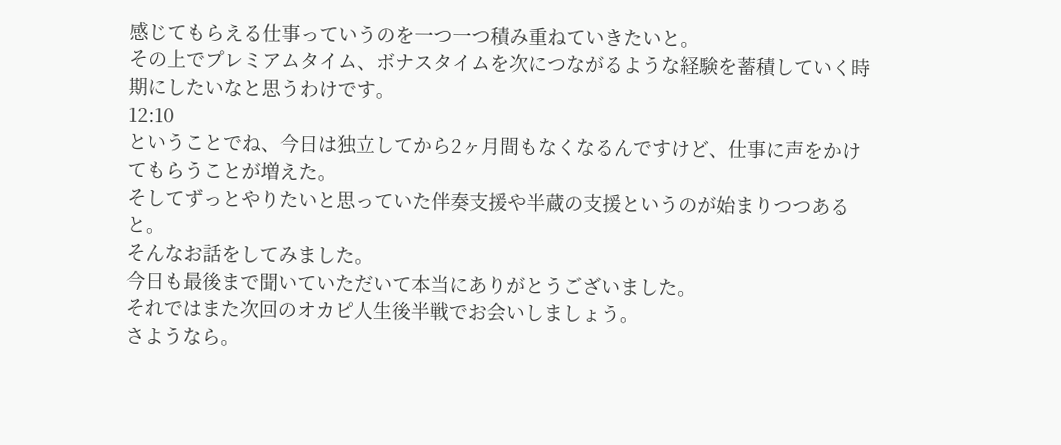感じてもらえる仕事っていうのを一つ一つ積み重ねていきたいと。
その上でプレミアムタイム、ボナスタイムを次につながるような経験を蓄積していく時期にしたいなと思うわけです。
12:10
ということでね、今日は独立してから2ヶ月間もなくなるんですけど、仕事に声をかけてもらうことが増えた。
そしてずっとやりたいと思っていた伴奏支援や半蔵の支援というのが始まりつつあると。
そんなお話をしてみました。
今日も最後まで聞いていただいて本当にありがとうございました。
それではまた次回のオカピ人生後半戦でお会いしましょう。
さようなら。